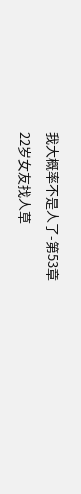我大概率不是人了-第53章
22岁女友找人草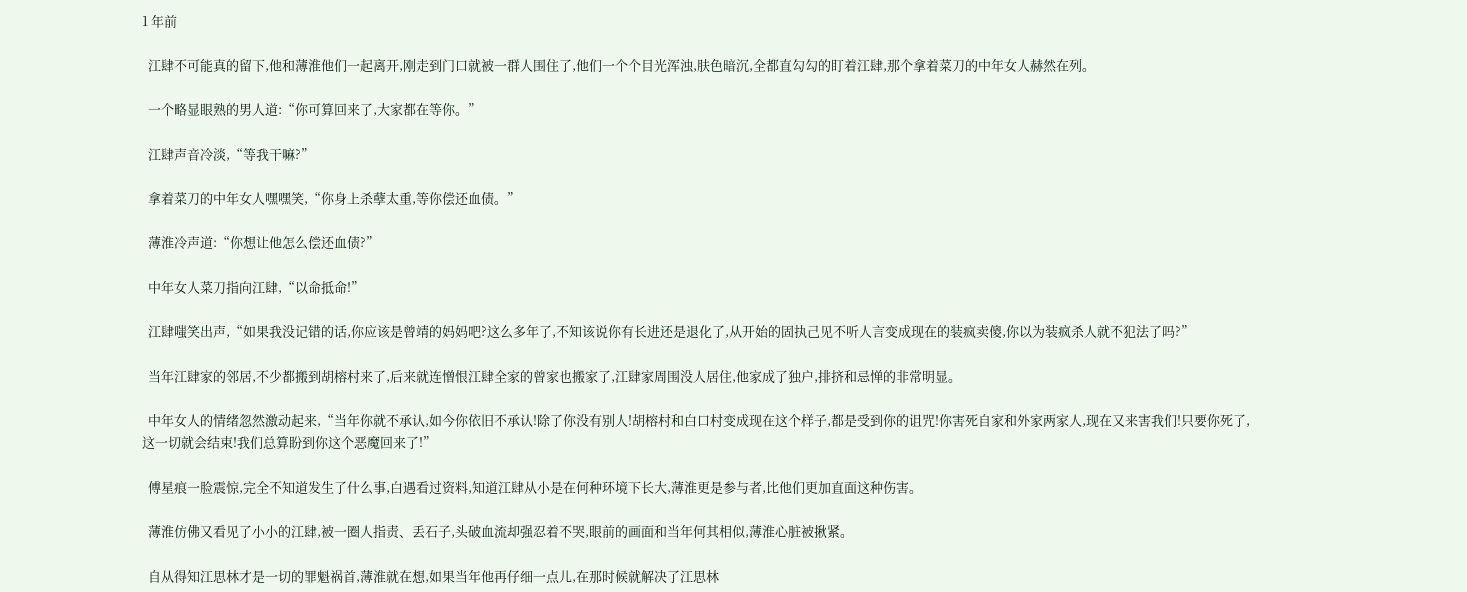1 年前

  江肆不可能真的留下,他和薄淮他们一起离开,刚走到门口就被一群人围住了,他们一个个目光浑浊,肤色暗沉,全都直勾勾的盯着江肆,那个拿着菜刀的中年女人赫然在列。

  一个略显眼熟的男人道:“你可算回来了,大家都在等你。”

  江肆声音冷淡,“等我干嘛?”

  拿着菜刀的中年女人嘿嘿笑,“你身上杀孽太重,等你偿还血债。”

  薄淮冷声道:“你想让他怎么偿还血债?”

  中年女人菜刀指向江肆,“以命抵命!”

  江肆嗤笑出声,“如果我没记错的话,你应该是曾靖的妈妈吧?这么多年了,不知该说你有长进还是退化了,从开始的固执己见不听人言变成现在的装疯卖傻,你以为装疯杀人就不犯法了吗?”

  当年江肆家的邻居,不少都搬到胡榕村来了,后来就连憎恨江肆全家的曾家也搬家了,江肆家周围没人居住,他家成了独户,排挤和忌惮的非常明显。

  中年女人的情绪忽然激动起来,“当年你就不承认,如今你依旧不承认!除了你没有别人!胡榕村和白口村变成现在这个样子,都是受到你的诅咒!你害死自家和外家两家人,现在又来害我们!只要你死了,这一切就会结束!我们总算盼到你这个恶魔回来了!”

  傅星痕一脸震惊,完全不知道发生了什么事,白遇看过资料,知道江肆从小是在何种环境下长大,薄淮更是参与者,比他们更加直面这种伤害。

  薄淮仿佛又看见了小小的江肆,被一圈人指责、丢石子,头破血流却强忍着不哭,眼前的画面和当年何其相似,薄淮心脏被揪紧。

  自从得知江思林才是一切的罪魁祸首,薄淮就在想,如果当年他再仔细一点儿,在那时候就解决了江思林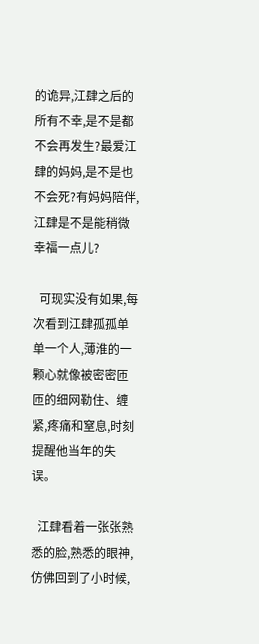的诡异,江肆之后的所有不幸,是不是都不会再发生?最爱江肆的妈妈,是不是也不会死?有妈妈陪伴,江肆是不是能稍微幸福一点儿?

  可现实没有如果,每次看到江肆孤孤单单一个人,薄淮的一颗心就像被密密匝匝的细网勒住、缠紧,疼痛和窒息,时刻提醒他当年的失误。

  江肆看着一张张熟悉的脸,熟悉的眼神,仿佛回到了小时候,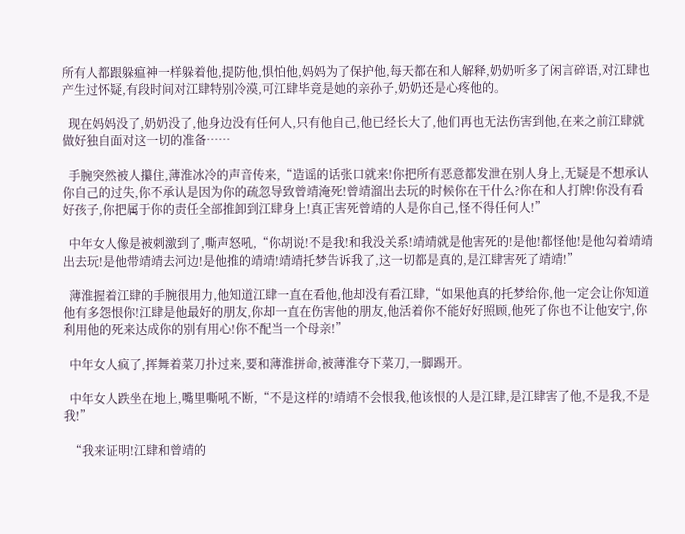所有人都跟躲瘟神一样躲着他,提防他,惧怕他,妈妈为了保护他,每天都在和人解释,奶奶听多了闲言碎语,对江肆也产生过怀疑,有段时间对江肆特别冷漠,可江肆毕竟是她的亲孙子,奶奶还是心疼他的。

  现在妈妈没了,奶奶没了,他身边没有任何人,只有他自己,他已经长大了,他们再也无法伤害到他,在来之前江肆就做好独自面对这一切的准备……

  手腕突然被人攥住,薄淮冰冷的声音传来,“造谣的话张口就来!你把所有恶意都发泄在别人身上,无疑是不想承认你自己的过失,你不承认是因为你的疏忽导致曾靖淹死!曾靖溜出去玩的时候你在干什么?你在和人打牌!你没有看好孩子,你把属于你的责任全部推卸到江肆身上!真正害死曾靖的人是你自己,怪不得任何人!”

  中年女人像是被刺激到了,嘶声怒吼,“你胡说!不是我!和我没关系!靖靖就是他害死的!是他!都怪他!是他勾着靖靖出去玩!是他带靖靖去河边!是他推的靖靖!靖靖托梦告诉我了,这一切都是真的,是江肆害死了靖靖!”

  薄淮握着江肆的手腕很用力,他知道江肆一直在看他,他却没有看江肆,“如果他真的托梦给你,他一定会让你知道他有多怨恨你!江肆是他最好的朋友,你却一直在伤害他的朋友,他活着你不能好好照顾,他死了你也不让他安宁,你利用他的死来达成你的别有用心!你不配当一个母亲!”

  中年女人疯了,挥舞着菜刀扑过来,要和薄淮拼命,被薄淮夺下菜刀,一脚踢开。

  中年女人跌坐在地上,嘴里嘶吼不断,“不是这样的!靖靖不会恨我,他该恨的人是江肆,是江肆害了他,不是我,不是我!”

  “我来证明!江肆和曾靖的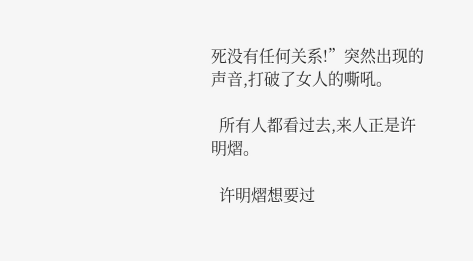死没有任何关系!”突然出现的声音,打破了女人的嘶吼。

  所有人都看过去,来人正是许明熠。

  许明熠想要过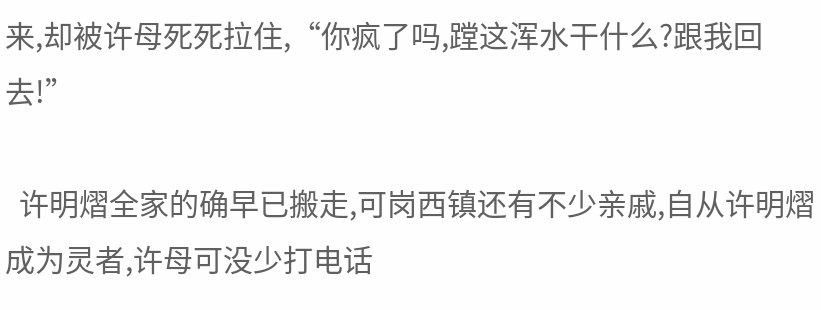来,却被许母死死拉住,“你疯了吗,蹚这浑水干什么?跟我回去!”

  许明熠全家的确早已搬走,可岗西镇还有不少亲戚,自从许明熠成为灵者,许母可没少打电话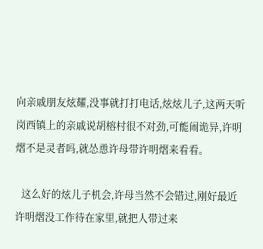向亲戚朋友炫耀,没事就打打电话,炫炫儿子,这两天听岗西镇上的亲戚说胡榕村很不对劲,可能闹诡异,许明熠不是灵者吗,就怂恿许母带许明熠来看看。

  这么好的炫儿子机会,许母当然不会错过,刚好最近许明熠没工作待在家里,就把人带过来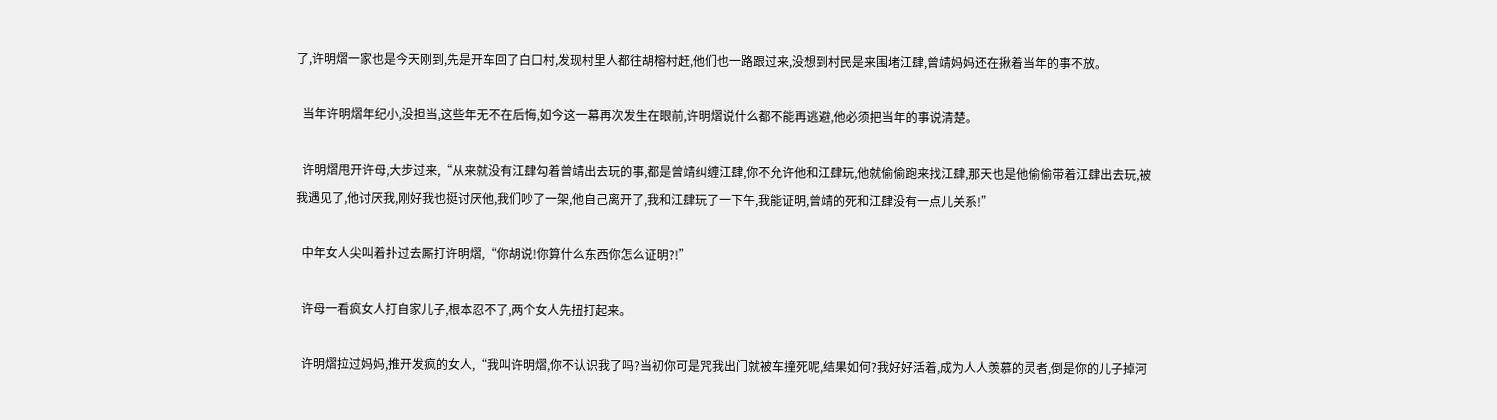了,许明熠一家也是今天刚到,先是开车回了白口村,发现村里人都往胡榕村赶,他们也一路跟过来,没想到村民是来围堵江肆,曾靖妈妈还在揪着当年的事不放。

  当年许明熠年纪小,没担当,这些年无不在后悔,如今这一幕再次发生在眼前,许明熠说什么都不能再逃避,他必须把当年的事说清楚。

  许明熠甩开许母,大步过来,“从来就没有江肆勾着曾靖出去玩的事,都是曾靖纠缠江肆,你不允许他和江肆玩,他就偷偷跑来找江肆,那天也是他偷偷带着江肆出去玩,被我遇见了,他讨厌我,刚好我也挺讨厌他,我们吵了一架,他自己离开了,我和江肆玩了一下午,我能证明,曾靖的死和江肆没有一点儿关系!”

  中年女人尖叫着扑过去厮打许明熠,“你胡说!你算什么东西你怎么证明?!”

  许母一看疯女人打自家儿子,根本忍不了,两个女人先扭打起来。

  许明熠拉过妈妈,推开发疯的女人,“我叫许明熠,你不认识我了吗?当初你可是咒我出门就被车撞死呢,结果如何?我好好活着,成为人人羡慕的灵者,倒是你的儿子掉河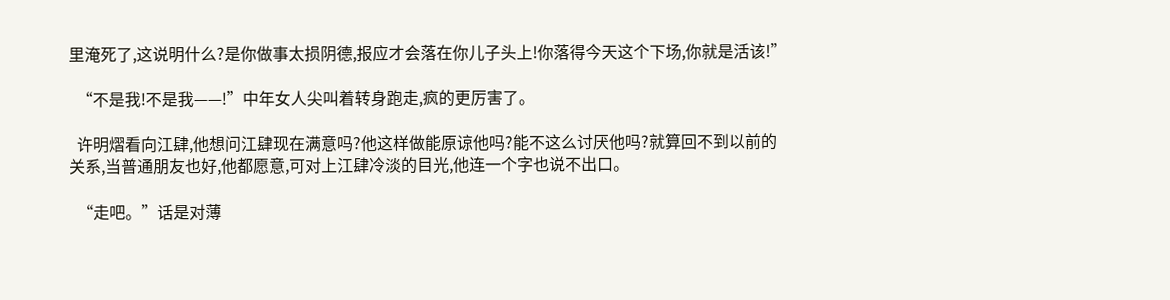里淹死了,这说明什么?是你做事太损阴德,报应才会落在你儿子头上!你落得今天这个下场,你就是活该!”

  “不是我!不是我——!”中年女人尖叫着转身跑走,疯的更厉害了。

  许明熠看向江肆,他想问江肆现在满意吗?他这样做能原谅他吗?能不这么讨厌他吗?就算回不到以前的关系,当普通朋友也好,他都愿意,可对上江肆冷淡的目光,他连一个字也说不出口。

  “走吧。”话是对薄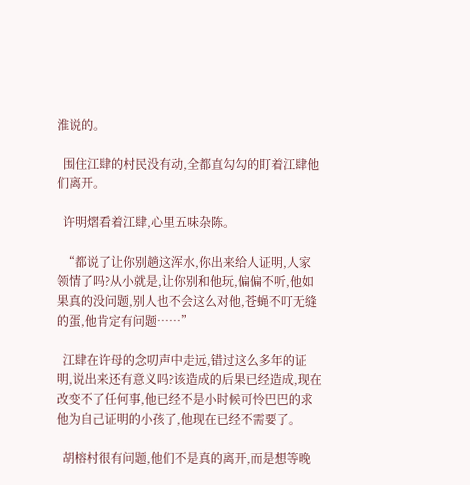淮说的。

  围住江肆的村民没有动,全都直勾勾的盯着江肆他们离开。

  许明熠看着江肆,心里五味杂陈。

  “都说了让你别趟这浑水,你出来给人证明,人家领情了吗?从小就是,让你别和他玩,偏偏不听,他如果真的没问题,别人也不会这么对他,苍蝇不叮无缝的蛋,他肯定有问题……”

  江肆在许母的念叨声中走远,错过这么多年的证明,说出来还有意义吗?该造成的后果已经造成,现在改变不了任何事,他已经不是小时候可怜巴巴的求他为自己证明的小孩了,他现在已经不需要了。

  胡榕村很有问题,他们不是真的离开,而是想等晚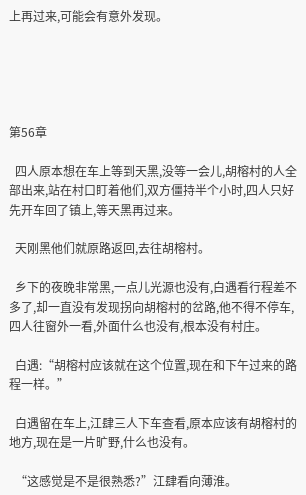上再过来,可能会有意外发现。





第56章

  四人原本想在车上等到天黑,没等一会儿,胡榕村的人全部出来,站在村口盯着他们,双方僵持半个小时,四人只好先开车回了镇上,等天黑再过来。

  天刚黑他们就原路返回,去往胡榕村。

  乡下的夜晚非常黑,一点儿光源也没有,白遇看行程差不多了,却一直没有发现拐向胡榕村的岔路,他不得不停车,四人往窗外一看,外面什么也没有,根本没有村庄。

  白遇:“胡榕村应该就在这个位置,现在和下午过来的路程一样。”

  白遇留在车上,江肆三人下车查看,原本应该有胡榕村的地方,现在是一片旷野,什么也没有。

  “这感觉是不是很熟悉?”江肆看向薄淮。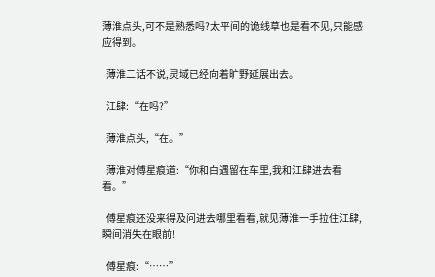薄淮点头,可不是熟悉吗?太平间的诡线草也是看不见,只能感应得到。

  薄淮二话不说,灵域已经向着旷野延展出去。

  江肆:“在吗?”

  薄淮点头,“在。”

  薄淮对傅星痕道:“你和白遇留在车里,我和江肆进去看看。”

  傅星痕还没来得及问进去哪里看看,就见薄淮一手拉住江肆,瞬间消失在眼前!

  傅星痕:“……”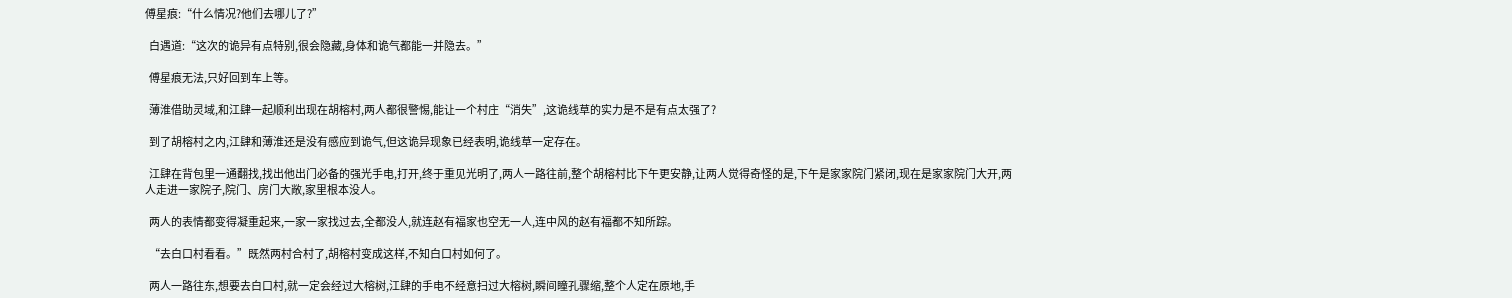傅星痕:“什么情况?他们去哪儿了?”

  白遇道:“这次的诡异有点特别,很会隐藏,身体和诡气都能一并隐去。”

  傅星痕无法,只好回到车上等。

  薄淮借助灵域,和江肆一起顺利出现在胡榕村,两人都很警惕,能让一个村庄“消失”,这诡线草的实力是不是有点太强了?

  到了胡榕村之内,江肆和薄淮还是没有感应到诡气,但这诡异现象已经表明,诡线草一定存在。

  江肆在背包里一通翻找,找出他出门必备的强光手电,打开,终于重见光明了,两人一路往前,整个胡榕村比下午更安静,让两人觉得奇怪的是,下午是家家院门紧闭,现在是家家院门大开,两人走进一家院子,院门、房门大敞,家里根本没人。

  两人的表情都变得凝重起来,一家一家找过去,全都没人,就连赵有福家也空无一人,连中风的赵有福都不知所踪。

  “去白口村看看。”既然两村合村了,胡榕村变成这样,不知白口村如何了。

  两人一路往东,想要去白口村,就一定会经过大榕树,江肆的手电不经意扫过大榕树,瞬间瞳孔骤缩,整个人定在原地,手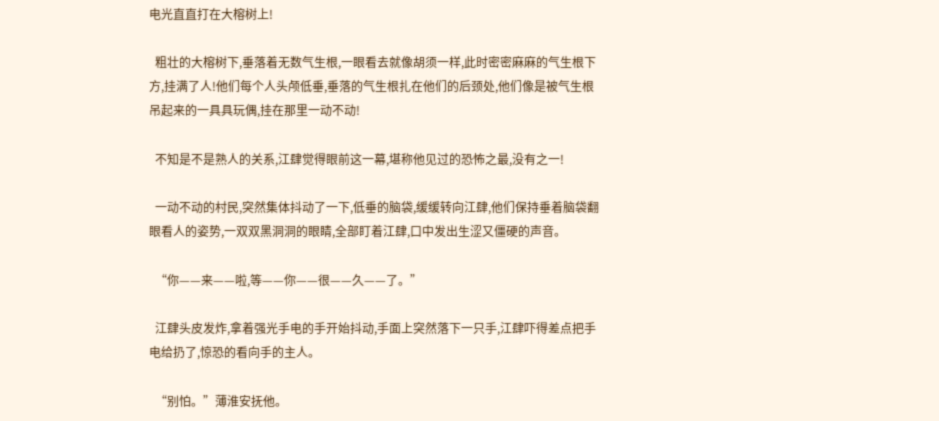电光直直打在大榕树上!

  粗壮的大榕树下,垂落着无数气生根,一眼看去就像胡须一样,此时密密麻麻的气生根下方,挂满了人!他们每个人头颅低垂,垂落的气生根扎在他们的后颈处,他们像是被气生根吊起来的一具具玩偶,挂在那里一动不动!

  不知是不是熟人的关系,江肆觉得眼前这一幕,堪称他见过的恐怖之最,没有之一!

  一动不动的村民,突然集体抖动了一下,低垂的脑袋,缓缓转向江肆,他们保持垂着脑袋翻眼看人的姿势,一双双黑洞洞的眼睛,全部盯着江肆,口中发出生涩又僵硬的声音。

  “你——来——啦,等——你——很——久——了。”

  江肆头皮发炸,拿着强光手电的手开始抖动,手面上突然落下一只手,江肆吓得差点把手电给扔了,惊恐的看向手的主人。

  “别怕。”薄淮安抚他。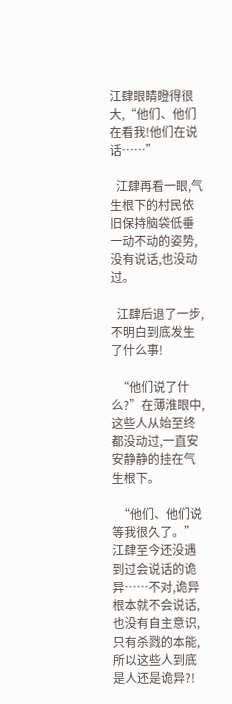江肆眼睛瞪得很大,“他们、他们在看我!他们在说话……”

  江肆再看一眼,气生根下的村民依旧保持脑袋低垂一动不动的姿势,没有说话,也没动过。

  江肆后退了一步,不明白到底发生了什么事!

  “他们说了什么?”在薄淮眼中,这些人从始至终都没动过,一直安安静静的挂在气生根下。

  “他们、他们说等我很久了。”江肆至今还没遇到过会说话的诡异……不对,诡异根本就不会说话,也没有自主意识,只有杀戮的本能,所以这些人到底是人还是诡异?!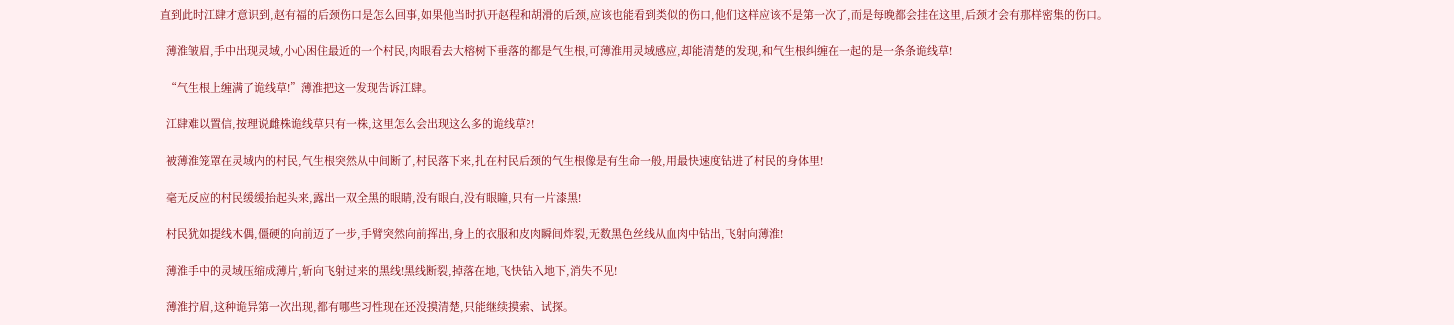直到此时江肆才意识到,赵有福的后颈伤口是怎么回事,如果他当时扒开赵程和胡滑的后颈,应该也能看到类似的伤口,他们这样应该不是第一次了,而是每晚都会挂在这里,后颈才会有那样密集的伤口。

  薄淮皱眉,手中出现灵域,小心困住最近的一个村民,肉眼看去大榕树下垂落的都是气生根,可薄淮用灵域感应,却能清楚的发现,和气生根纠缠在一起的是一条条诡线草!

  “气生根上缠满了诡线草!”薄淮把这一发现告诉江肆。

  江肆难以置信,按理说雌株诡线草只有一株,这里怎么会出现这么多的诡线草?!

  被薄淮笼罩在灵域内的村民,气生根突然从中间断了,村民落下来,扎在村民后颈的气生根像是有生命一般,用最快速度钻进了村民的身体里!

  毫无反应的村民缓缓抬起头来,露出一双全黑的眼睛,没有眼白,没有眼瞳,只有一片漆黑!

  村民犹如提线木偶,僵硬的向前迈了一步,手臂突然向前挥出,身上的衣服和皮肉瞬间炸裂,无数黑色丝线从血肉中钻出,飞射向薄淮!

  薄淮手中的灵域压缩成薄片,斩向飞射过来的黑线!黑线断裂,掉落在地,飞快钻入地下,消失不见!

  薄淮拧眉,这种诡异第一次出现,都有哪些习性现在还没摸清楚,只能继续摸索、试探。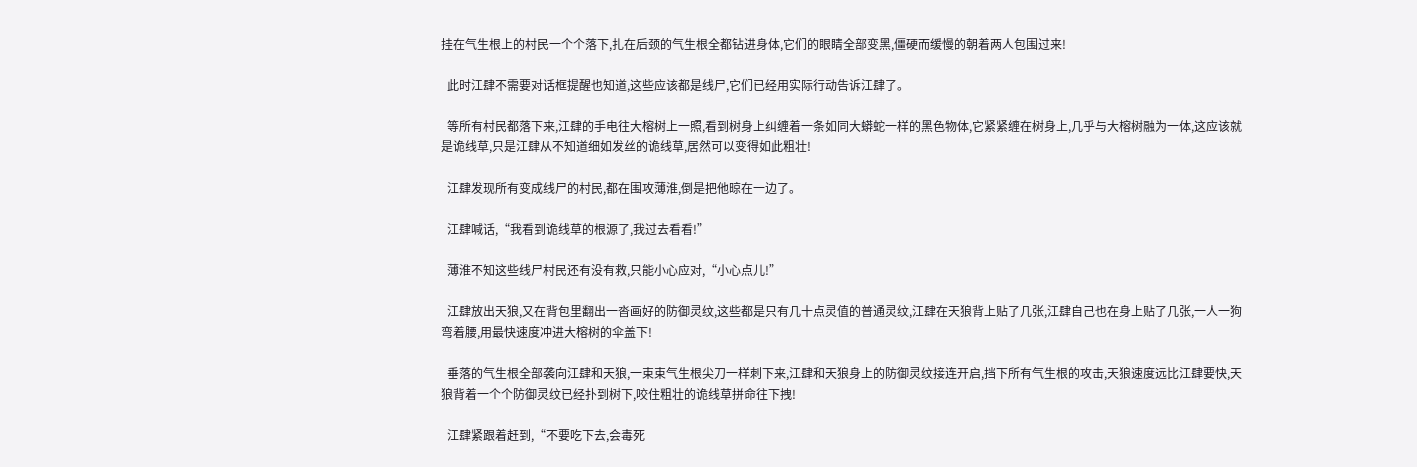挂在气生根上的村民一个个落下,扎在后颈的气生根全都钻进身体,它们的眼睛全部变黑,僵硬而缓慢的朝着两人包围过来!

  此时江肆不需要对话框提醒也知道,这些应该都是线尸,它们已经用实际行动告诉江肆了。

  等所有村民都落下来,江肆的手电往大榕树上一照,看到树身上纠缠着一条如同大蟒蛇一样的黑色物体,它紧紧缠在树身上,几乎与大榕树融为一体,这应该就是诡线草,只是江肆从不知道细如发丝的诡线草,居然可以变得如此粗壮!

  江肆发现所有变成线尸的村民,都在围攻薄淮,倒是把他晾在一边了。

  江肆喊话,“我看到诡线草的根源了,我过去看看!”

  薄淮不知这些线尸村民还有没有救,只能小心应对,“小心点儿!”

  江肆放出天狼,又在背包里翻出一沓画好的防御灵纹,这些都是只有几十点灵值的普通灵纹,江肆在天狼背上贴了几张,江肆自己也在身上贴了几张,一人一狗弯着腰,用最快速度冲进大榕树的伞盖下!

  垂落的气生根全部袭向江肆和天狼,一束束气生根尖刀一样刺下来,江肆和天狼身上的防御灵纹接连开启,挡下所有气生根的攻击,天狼速度远比江肆要快,天狼背着一个个防御灵纹已经扑到树下,咬住粗壮的诡线草拼命往下拽!

  江肆紧跟着赶到,“不要吃下去,会毒死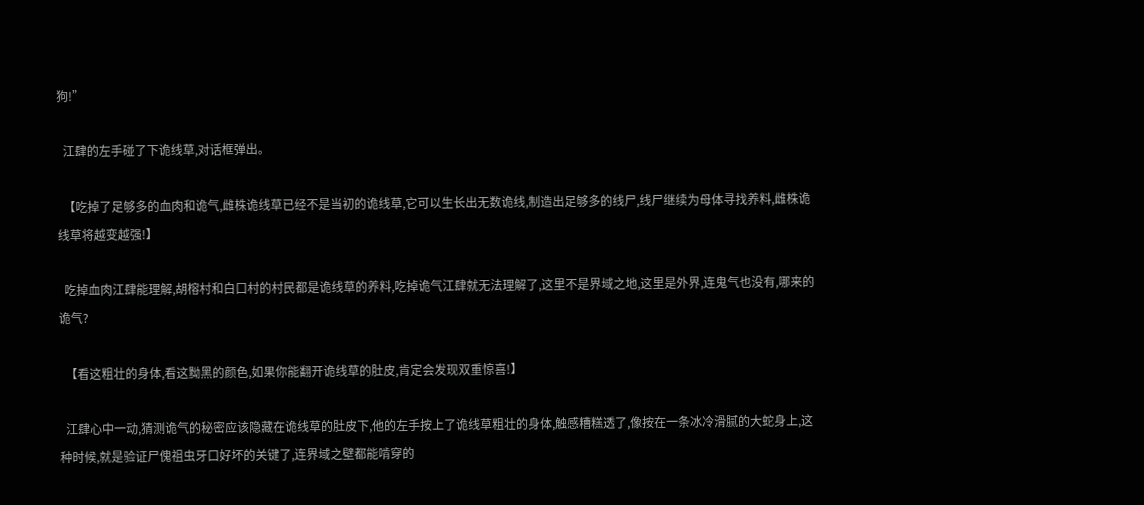狗!”

  江肆的左手碰了下诡线草,对话框弹出。

  【吃掉了足够多的血肉和诡气,雌株诡线草已经不是当初的诡线草,它可以生长出无数诡线,制造出足够多的线尸,线尸继续为母体寻找养料,雌株诡线草将越变越强!】

  吃掉血肉江肆能理解,胡榕村和白口村的村民都是诡线草的养料,吃掉诡气江肆就无法理解了,这里不是界域之地,这里是外界,连鬼气也没有,哪来的诡气?

  【看这粗壮的身体,看这黝黑的颜色,如果你能翻开诡线草的肚皮,肯定会发现双重惊喜!】

  江肆心中一动,猜测诡气的秘密应该隐藏在诡线草的肚皮下,他的左手按上了诡线草粗壮的身体,触感糟糕透了,像按在一条冰冷滑腻的大蛇身上,这种时候,就是验证尸傀祖虫牙口好坏的关键了,连界域之壁都能啃穿的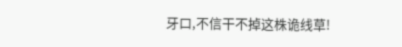牙口,不信干不掉这株诡线草!